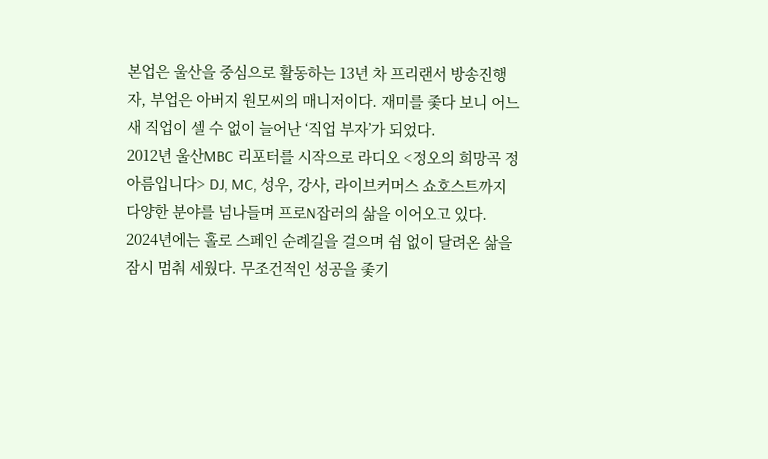본업은 울산을 중심으로 활동하는 13년 차 프리랜서 방송진행자, 부업은 아버지 원모씨의 매니저이다. 재미를 좇다 보니 어느새 직업이 셀 수 없이 늘어난 ‘직업 부자’가 되었다.
2012년 울산MBC 리포터를 시작으로 라디오 <정오의 희망곡 정아름입니다> DJ, MC, 성우, 강사, 라이브커머스 쇼호스트까지 다양한 분야를 넘나들며 프로N잡러의 삶을 이어오고 있다.
2024년에는 홀로 스페인 순례길을 걸으며 쉼 없이 달려온 삶을 잠시 멈춰 세웠다. 무조건적인 성공을 좇기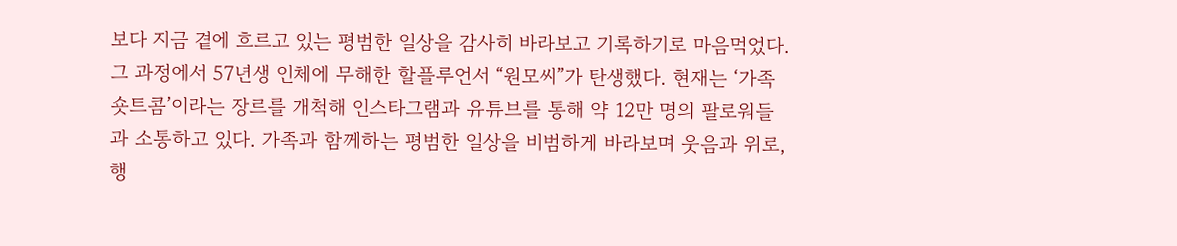보다 지금 곁에 흐르고 있는 평범한 일상을 감사히 바라보고 기록하기로 마음먹었다. 그 과정에서 57년생 인체에 무해한 할플루언서 “원모씨”가 탄생했다. 현재는 ‘가족숏트콤’이라는 장르를 개척해 인스타그램과 유튜브를 통해 약 12만 명의 팔로워들과 소통하고 있다. 가족과 함께하는 평범한 일상을 비범하게 바라보며 웃음과 위로, 행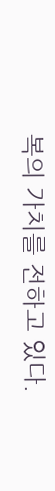복의 가치를 전하고 있다.